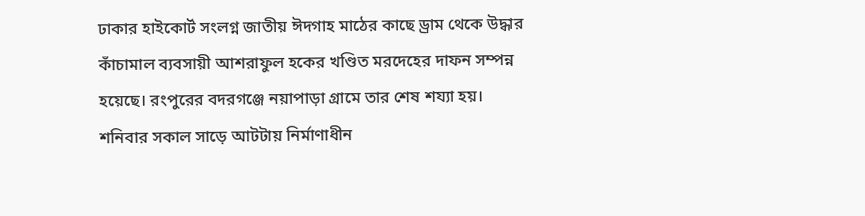ঢাকার হাইকোর্ট সংলগ্ন জাতীয় ঈদগাহ মাঠের কাছে ড্রাম থেকে উদ্ধার কাঁচামাল ব্যবসায়ী আশরাফুল হকের খণ্ডিত মরদেহের দাফন সম্পন্ন হয়েছে। রংপুরের বদরগঞ্জে নয়াপাড়া গ্রামে তার শেষ শয্যা হয়।
শনিবার সকাল সাড়ে আটটায় নির্মাণাধীন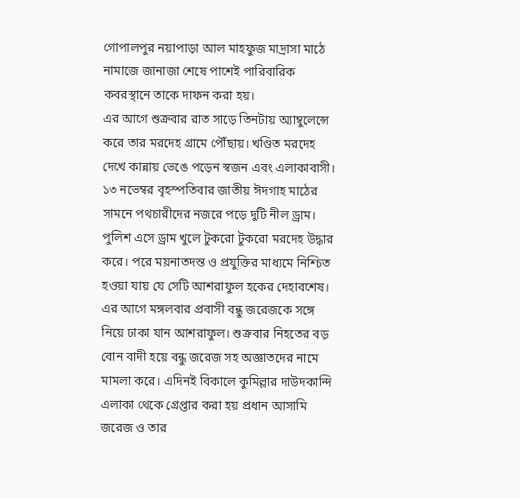গোপালপুর নয়াপাড়া আল মাহফুজ মাদ্রাসা মাঠে নামাজে জানাজা শেষে পাশেই পারিবারিক কবরস্থানে তাকে দাফন করা হয়।
এর আগে শুক্রবার রাত সাড়ে তিনটায় অ্যাম্বুলেন্সে করে তার মরদেহ গ্রামে পৌঁছায়। খণ্ডিত মরদেহ দেখে কান্নায় ভেঙে পড়েন স্বজন এবং এলাকাবাসী।
১৩ নভেম্বর বৃহস্পতিবার জাতীয় ঈদগাহ মাঠের সামনে পথচারীদের নজরে পড়ে দুটি নীল ড্রাম। পুলিশ এসে ড্রাম খুলে টুকরো টুকরো মরদেহ উদ্ধার করে। পরে ময়নাতদন্ত ও প্রযুক্তির মাধ্যমে নিশ্চিত হওয়া যায় যে সেটি আশরাফুল হকের দেহাবশেষ।
এর আগে মঙ্গলবার প্রবাসী বন্ধু জরেজকে সঙ্গে নিয়ে ঢাকা যান আশরাফুল। শুক্রবার নিহতের বড় বোন বাদী হয়ে বন্ধু জরেজ সহ অজ্ঞাতদের নামে মামলা করে। এদিনই বিকালে কুমিল্লার দাউদকান্দি এলাকা থেকে গ্রেপ্তার করা হয় প্রধান আসামি জরেজ ও তার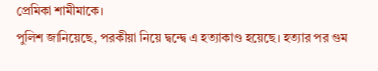প্রেমিকা শামীমাকে।
পুলিশ জানিয়েছে, পরকীয়া নিয়ে দ্বন্দ্বে এ হত্যাকাণ্ড হয়েছে। হত্যার পর গুম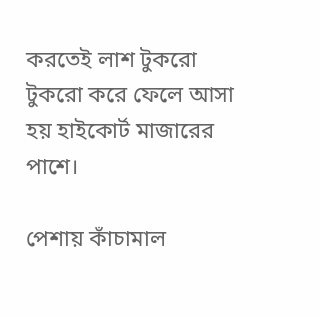করতেই লাশ টুকরো টুকরো করে ফেলে আসা হয় হাইকোর্ট মাজারের পাশে।

পেশায় কাঁচামাল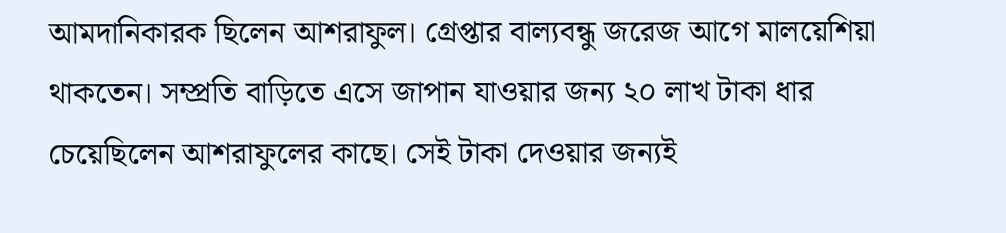আমদানিকারক ছিলেন আশরাফুল। গ্রেপ্তার বাল্যবন্ধু জরেজ আগে মালয়েশিয়া থাকতেন। সম্প্রতি বাড়িতে এসে জাপান যাওয়ার জন্য ২০ লাখ টাকা ধার চেয়েছিলেন আশরাফুলের কাছে। সেই টাকা দেওয়ার জন্যই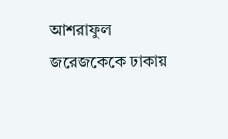আশরাফুল জরেজকেকে ঢাকায়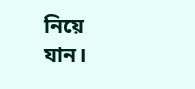নিয়ে যান।